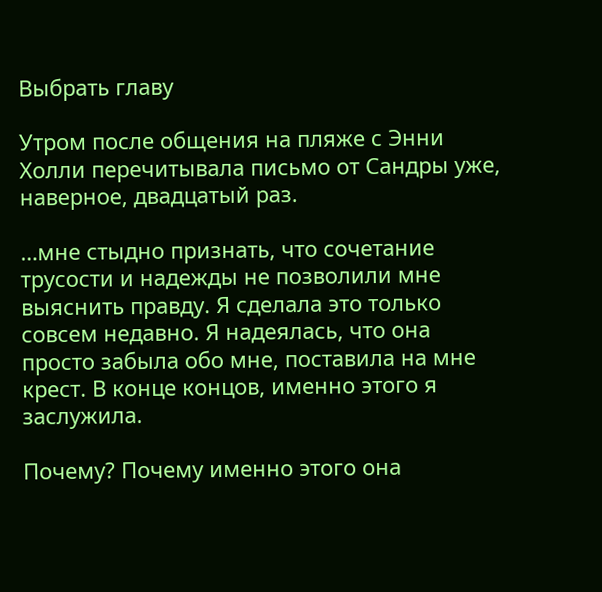Выбрать главу

Утром после общения на пляже с Энни Холли перечитывала письмо от Сандры уже, наверное, двадцатый раз.

…мне стыдно признать, что сочетание трусости и надежды не позволили мне выяснить правду. Я сделала это только совсем недавно. Я надеялась, что она просто забыла обо мне, поставила на мне крест. В конце концов, именно этого я заслужила.

Почему? Почему именно этого она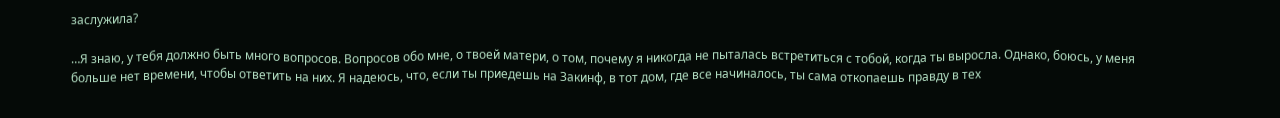заслужила?

…Я знаю, у тебя должно быть много вопросов. Вопросов обо мне, о твоей матери, о том, почему я никогда не пыталась встретиться с тобой, когда ты выросла. Однако, боюсь, у меня больше нет времени, чтобы ответить на них. Я надеюсь, что, если ты приедешь на Закинф, в тот дом, где все начиналось, ты сама откопаешь правду в тех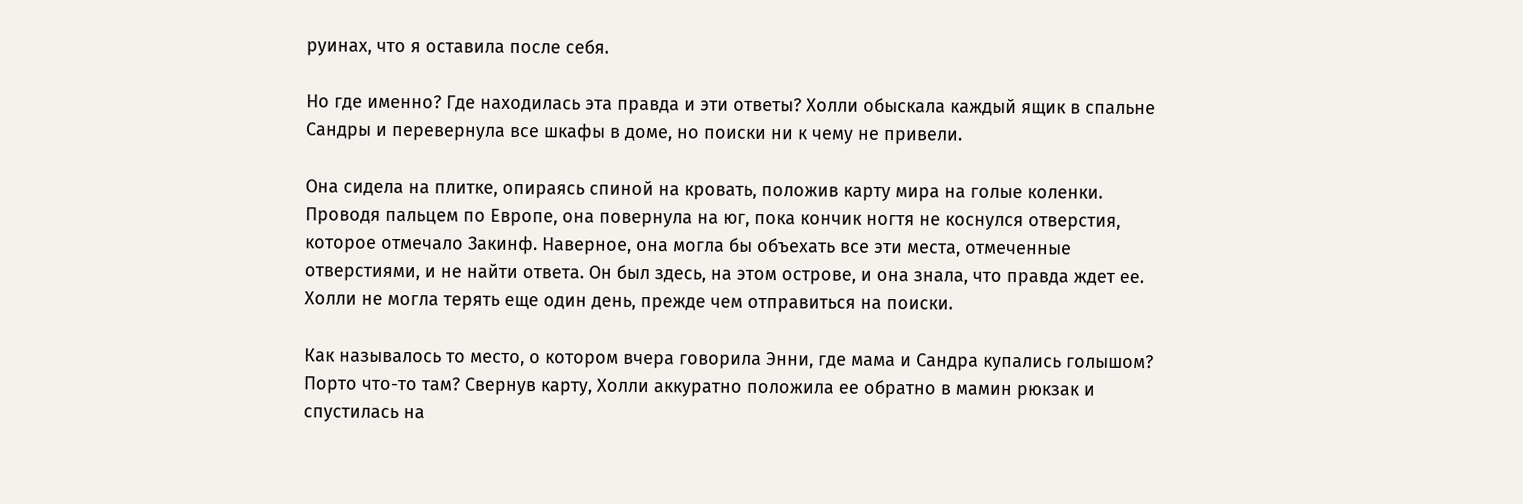руинах, что я оставила после себя.

Но где именно? Где находилась эта правда и эти ответы? Холли обыскала каждый ящик в спальне Сандры и перевернула все шкафы в доме, но поиски ни к чему не привели.

Она сидела на плитке, опираясь спиной на кровать, положив карту мира на голые коленки. Проводя пальцем по Европе, она повернула на юг, пока кончик ногтя не коснулся отверстия, которое отмечало Закинф. Наверное, она могла бы объехать все эти места, отмеченные отверстиями, и не найти ответа. Он был здесь, на этом острове, и она знала, что правда ждет ее. Холли не могла терять еще один день, прежде чем отправиться на поиски.

Как называлось то место, о котором вчера говорила Энни, где мама и Сандра купались голышом? Порто что-то там? Свернув карту, Холли аккуратно положила ее обратно в мамин рюкзак и спустилась на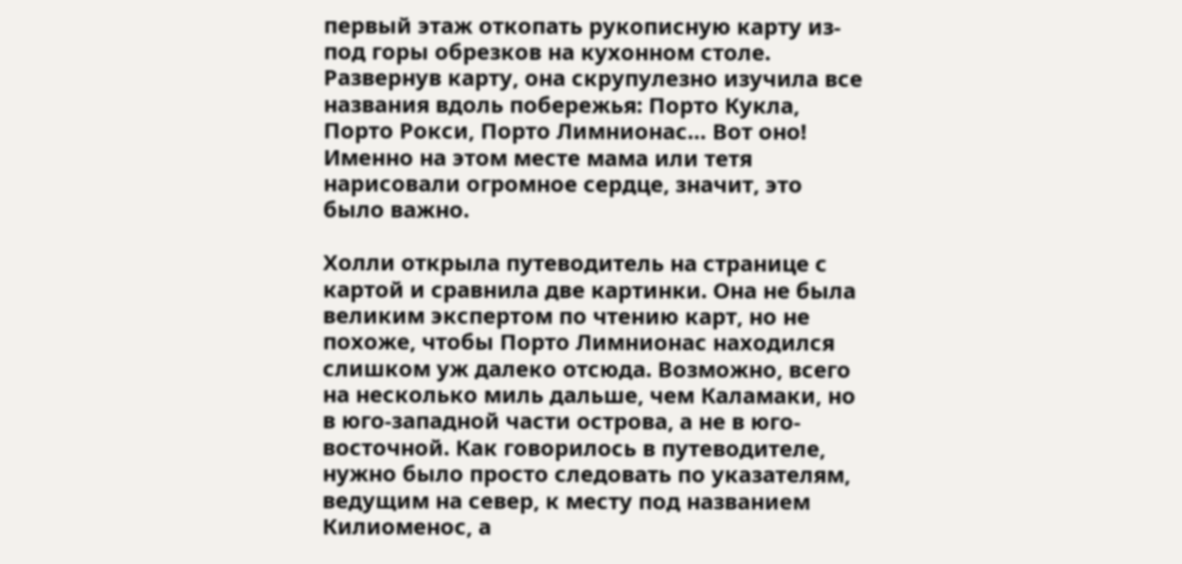первый этаж откопать рукописную карту из-под горы обрезков на кухонном столе. Развернув карту, она скрупулезно изучила все названия вдоль побережья: Порто Кукла, Порто Рокси, Порто Лимнионас… Вот оно! Именно на этом месте мама или тетя нарисовали огромное сердце, значит, это было важно.

Холли открыла путеводитель на странице с картой и сравнила две картинки. Она не была великим экспертом по чтению карт, но не похоже, чтобы Порто Лимнионас находился слишком уж далеко отсюда. Возможно, всего на несколько миль дальше, чем Каламаки, но в юго-западной части острова, а не в юго-восточной. Как говорилось в путеводителе, нужно было просто следовать по указателям, ведущим на север, к месту под названием Килиоменос, а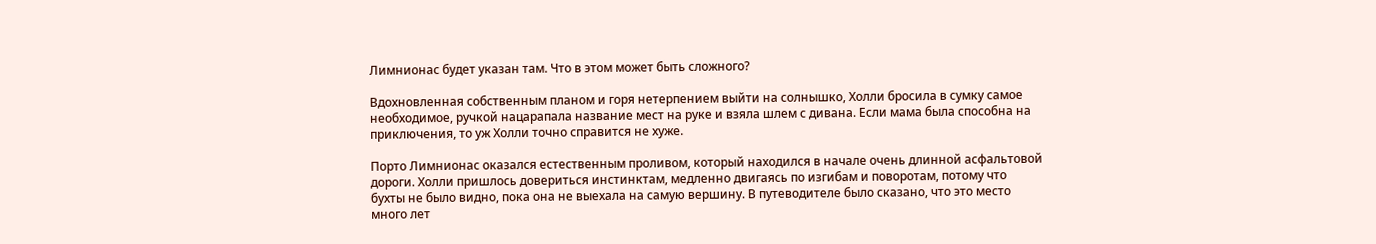Лимнионас будет указан там. Что в этом может быть сложного?

Вдохновленная собственным планом и горя нетерпением выйти на солнышко, Холли бросила в сумку самое необходимое, ручкой нацарапала название мест на руке и взяла шлем с дивана. Если мама была способна на приключения, то уж Холли точно справится не хуже.

Порто Лимнионас оказался естественным проливом, который находился в начале очень длинной асфальтовой дороги. Холли пришлось довериться инстинктам, медленно двигаясь по изгибам и поворотам, потому что бухты не было видно, пока она не выехала на самую вершину. В путеводителе было сказано, что это место много лет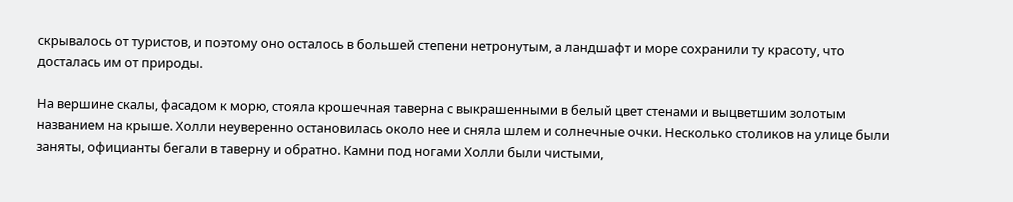скрывалось от туристов, и поэтому оно осталось в большей степени нетронутым, а ландшафт и море сохранили ту красоту, что досталась им от природы.

На вершине скалы, фасадом к морю, стояла крошечная таверна с выкрашенными в белый цвет стенами и выцветшим золотым названием на крыше. Холли неуверенно остановилась около нее и сняла шлем и солнечные очки. Несколько столиков на улице были заняты, официанты бегали в таверну и обратно. Камни под ногами Холли были чистыми,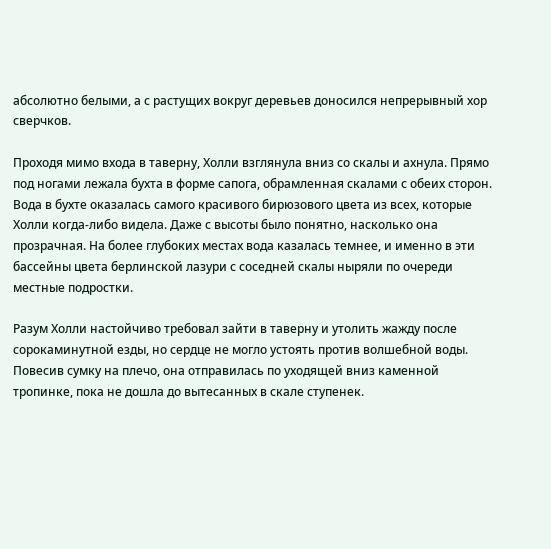абсолютно белыми, а с растущих вокруг деревьев доносился непрерывный хор сверчков.

Проходя мимо входа в таверну, Холли взглянула вниз со скалы и ахнула. Прямо под ногами лежала бухта в форме сапога, обрамленная скалами с обеих сторон. Вода в бухте оказалась самого красивого бирюзового цвета из всех, которые Холли когда-либо видела. Даже с высоты было понятно, насколько она прозрачная. На более глубоких местах вода казалась темнее, и именно в эти бассейны цвета берлинской лазури с соседней скалы ныряли по очереди местные подростки.

Разум Холли настойчиво требовал зайти в таверну и утолить жажду после сорокаминутной езды, но сердце не могло устоять против волшебной воды. Повесив сумку на плечо, она отправилась по уходящей вниз каменной тропинке, пока не дошла до вытесанных в скале ступенек.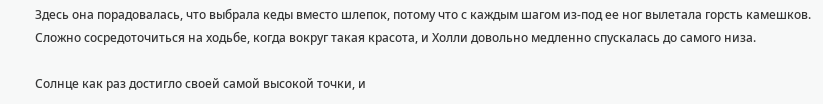Здесь она порадовалась, что выбрала кеды вместо шлепок, потому что с каждым шагом из-под ее ног вылетала горсть камешков. Сложно сосредоточиться на ходьбе, когда вокруг такая красота, и Холли довольно медленно спускалась до самого низа.

Солнце как раз достигло своей самой высокой точки, и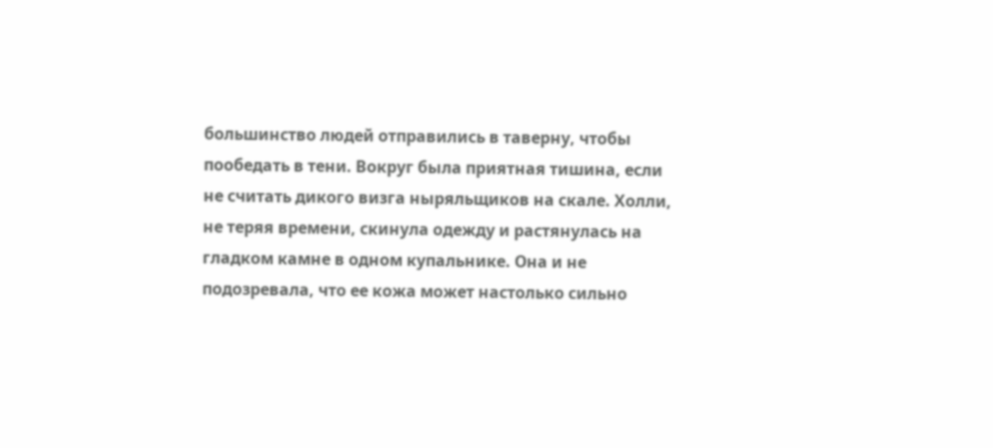большинство людей отправились в таверну, чтобы пообедать в тени. Вокруг была приятная тишина, если не считать дикого визга ныряльщиков на скале. Холли, не теряя времени, скинула одежду и растянулась на гладком камне в одном купальнике. Она и не подозревала, что ее кожа может настолько сильно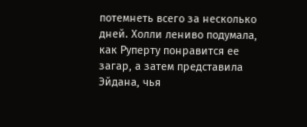потемнеть всего за несколько дней. Холли лениво подумала, как Руперту понравится ее загар, а затем представила Эйдана, чья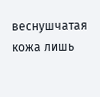веснушчатая кожа лишь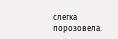слегка порозовела.